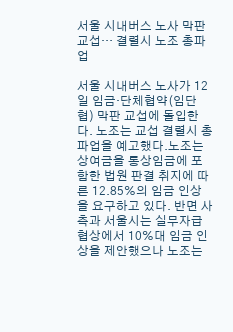서울 시내버스 노사 막판 교섭… 결렬시 노조 총파업

서울 시내버스 노사가 12일 임금·단체협약(임단협) 막판 교섭에 돌입한다. 노조는 교섭 결렬시 총파업을 예고했다.노조는 상여금을 통상임금에 포함한 법원 판결 취지에 따른 12.85%의 임금 인상을 요구하고 있다. 반면 사측과 서울시는 실무자급 협상에서 10%대 임금 인상을 제안했으나 노조는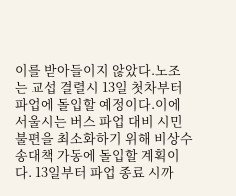이를 받아들이지 않았다.노조는 교섭 결렬시 13일 첫차부터 파업에 돌입할 예정이다.이에 서울시는 버스 파업 대비 시민 불편을 최소화하기 위해 비상수송대책 가동에 돌입할 계획이다. 13일부터 파업 종료 시까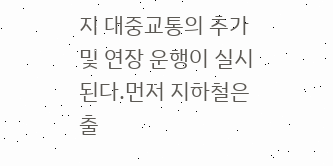지 대중교통의 추가 및 연장 운행이 실시된다.먼저 지하철은 출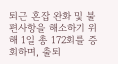퇴근 혼잡 완화 및 불편사항을 해소하기 위해 1일 총 172회를 증회하며, 출퇴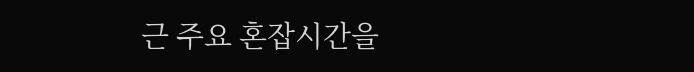근 주요 혼잡시간을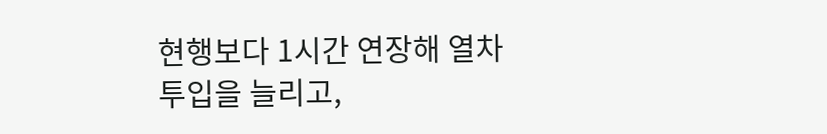현행보다 1시간 연장해 열차 투입을 늘리고,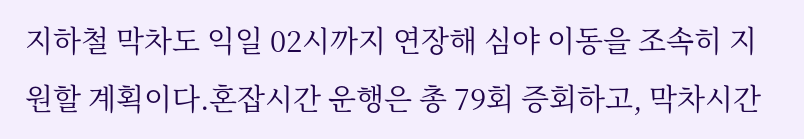지하철 막차도 익일 02시까지 연장해 심야 이동을 조속히 지원할 계획이다.혼잡시간 운행은 총 79회 증회하고, 막차시간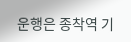운행은 종착역 기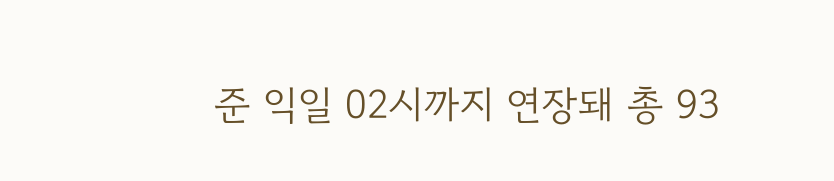준 익일 02시까지 연장돼 총 93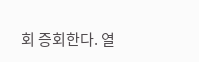회 증회한다. 열